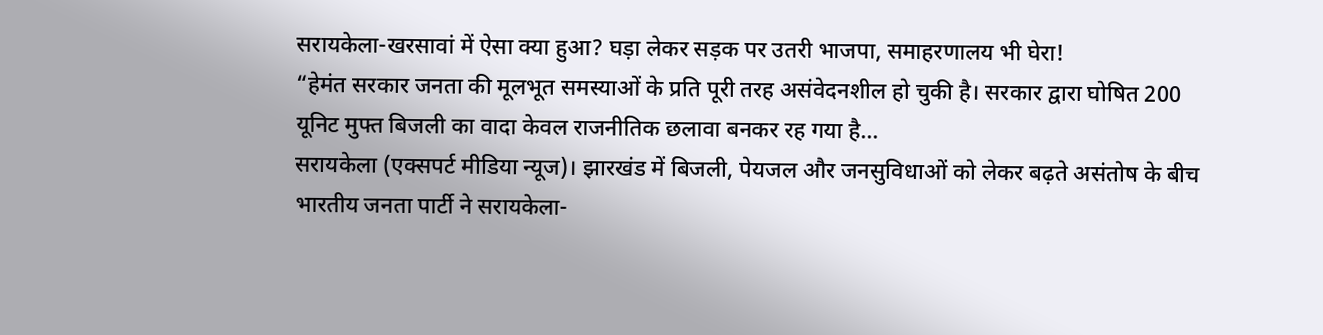सरायकेला-खरसावां में ऐसा क्या हुआ? घड़ा लेकर सड़क पर उतरी भाजपा, समाहरणालय भी घेरा!
“हेमंत सरकार जनता की मूलभूत समस्याओं के प्रति पूरी तरह असंवेदनशील हो चुकी है। सरकार द्वारा घोषित 200 यूनिट मुफ्त बिजली का वादा केवल राजनीतिक छलावा बनकर रह गया है…
सरायकेला (एक्सपर्ट मीडिया न्यूज)। झारखंड में बिजली, पेयजल और जनसुविधाओं को लेकर बढ़ते असंतोष के बीच भारतीय जनता पार्टी ने सरायकेला-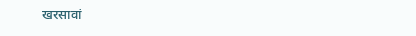खरसावां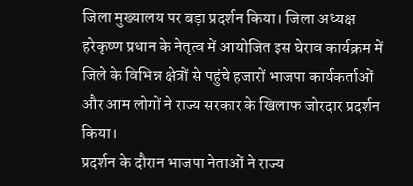जिला मुख्यालय पर बड़ा प्रदर्शन किया। जिला अध्यक्ष हरेकृष्ण प्रधान के नेतृत्व में आयोजित इस घेराव कार्यक्रम में जिले के विभिन्न क्षेत्रों से पहुंचे हजारों भाजपा कार्यकर्ताओं और आम लोगों ने राज्य सरकार के खिलाफ जोरदार प्रदर्शन किया।
प्रदर्शन के दौरान भाजपा नेताओं ने राज्य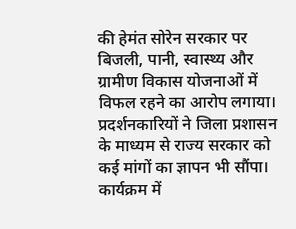की हेमंत सोरेन सरकार पर बिजली, पानी, स्वास्थ्य और ग्रामीण विकास योजनाओं में विफल रहने का आरोप लगाया। प्रदर्शनकारियों ने जिला प्रशासन के माध्यम से राज्य सरकार को कई मांगों का ज्ञापन भी सौंपा।
कार्यक्रम में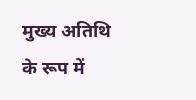मुख्य अतिथि के रूप में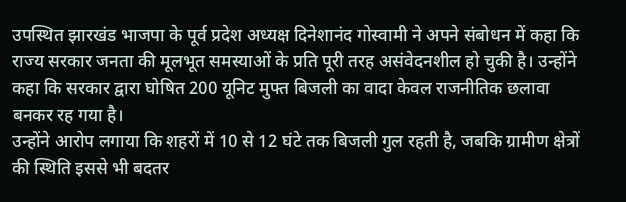उपस्थित झारखंड भाजपा के पूर्व प्रदेश अध्यक्ष दिनेशानंद गोस्वामी ने अपने संबोधन में कहा कि राज्य सरकार जनता की मूलभूत समस्याओं के प्रति पूरी तरह असंवेदनशील हो चुकी है। उन्होंने कहा कि सरकार द्वारा घोषित 200 यूनिट मुफ्त बिजली का वादा केवल राजनीतिक छलावा बनकर रह गया है।
उन्होंने आरोप लगाया कि शहरों में 10 से 12 घंटे तक बिजली गुल रहती है, जबकि ग्रामीण क्षेत्रों की स्थिति इससे भी बदतर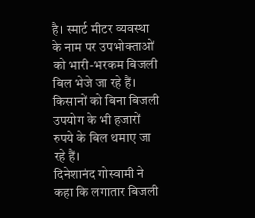है। स्मार्ट मीटर व्यवस्था के नाम पर उपभोक्ताओं को भारी-भरकम बिजली बिल भेजे जा रहे हैं। किसानों को बिना बिजली उपयोग के भी हजारों रुपये के बिल थमाए जा रहे हैं।
दिनेशानंद गोस्वामी ने कहा कि लगातार बिजली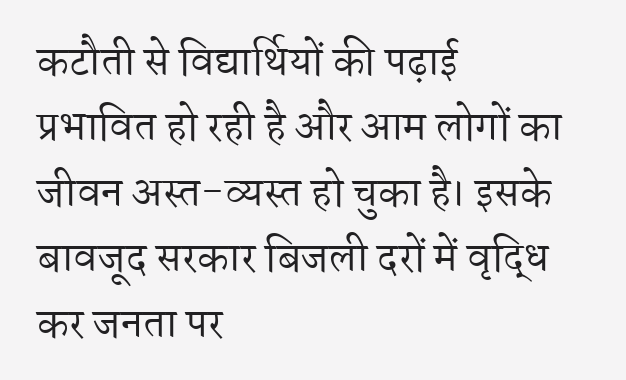कटौती से विद्यार्थियों की पढ़ाई प्रभावित हो रही है और आम लोगों का जीवन अस्त-व्यस्त हो चुका है। इसके बावजूद सरकार बिजली दरों में वृद्धि कर जनता पर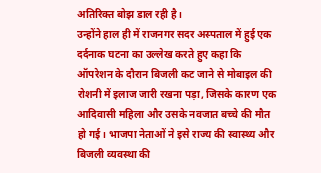अतिरिक्त बोझ डाल रही है।
उन्होंने हाल ही में राजनगर सदर अस्पताल में हुई एक दर्दनाक घटना का उल्लेख करते हुए कहा कि ऑपरेशन के दौरान बिजली कट जाने से मोबाइल की रोशनी में इलाज जारी रखना पड़ा, जिसके कारण एक आदिवासी महिला और उसके नवजात बच्चे की मौत हो गई। भाजपा नेताओं ने इसे राज्य की स्वास्थ्य और बिजली व्यवस्था की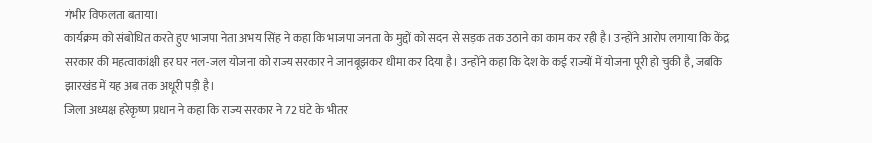गंभीर विफलता बताया।
कार्यक्रम को संबोधित करते हुए भाजपा नेता अभय सिंह ने कहा कि भाजपा जनता के मुद्दों को सदन से सड़क तक उठाने का काम कर रही है। उन्होंने आरोप लगाया कि केंद्र सरकार की महत्वाकांक्षी हर घर नल-जल योजना को राज्य सरकार ने जानबूझकर धीमा कर दिया है। उन्होंने कहा कि देश के कई राज्यों में योजना पूरी हो चुकी है, जबकि झारखंड में यह अब तक अधूरी पड़ी है।
जिला अध्यक्ष हरेकृष्ण प्रधान ने कहा कि राज्य सरकार ने 72 घंटे के भीतर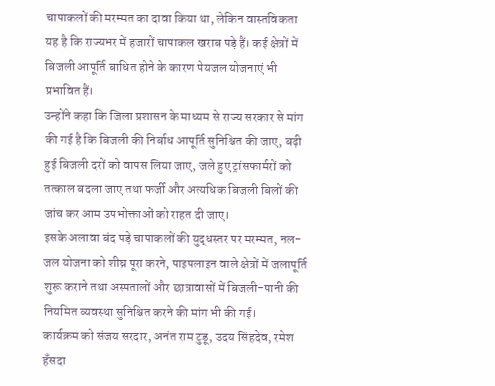चापाकलों की मरम्मत का दावा किया था, लेकिन वास्तविकता यह है कि राज्यभर में हजारों चापाकल खराब पड़े हैं। कई क्षेत्रों में बिजली आपूर्ति बाधित होने के कारण पेयजल योजनाएं भी प्रभावित हैं।
उन्होंने कहा कि जिला प्रशासन के माध्यम से राज्य सरकार से मांग की गई है कि बिजली की निर्बाध आपूर्ति सुनिश्चित की जाए, बढ़ी हुई बिजली दरों को वापस लिया जाए, जले हुए ट्रांसफार्मरों को तत्काल बदला जाए तथा फर्जी और अत्यधिक बिजली बिलों की जांच कर आम उपभोक्ताओं को राहत दी जाए।
इसके अलावा बंद पड़े चापाकलों की युद्धस्तर पर मरम्मत, नल-जल योजना को शीघ्र पूरा करने, पाइपलाइन वाले क्षेत्रों में जलापूर्ति शुरू कराने तथा अस्पतालों और छात्रावासों में बिजली-पानी की नियमित व्यवस्था सुनिश्चित करने की मांग भी की गई।
कार्यक्रम को संजय सरदार, अनंत राम टुडू, उदय सिंहदेव, रमेश हँसदा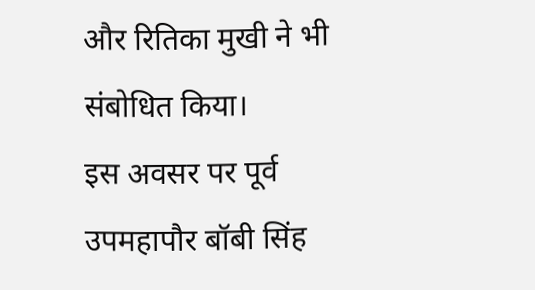और रितिका मुखी ने भी संबोधित किया।
इस अवसर पर पूर्व उपमहापौर बॉबी सिंह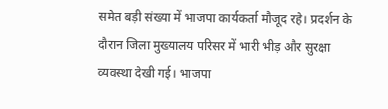समेत बड़ी संख्या में भाजपा कार्यकर्ता मौजूद रहे। प्रदर्शन के दौरान जिला मुख्यालय परिसर में भारी भीड़ और सुरक्षा व्यवस्था देखी गई। भाजपा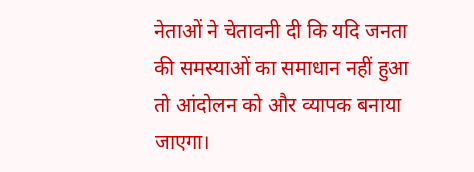नेताओं ने चेतावनी दी कि यदि जनता की समस्याओं का समाधान नहीं हुआ तो आंदोलन को और व्यापक बनाया जाएगा।